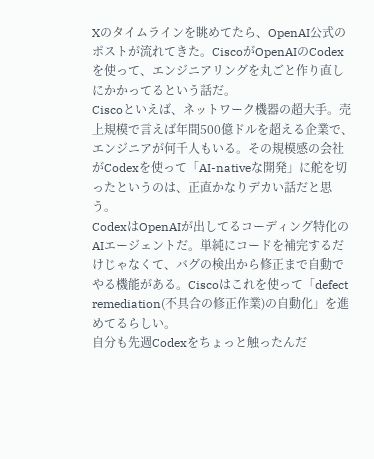Xのタイムラインを眺めてたら、OpenAI公式のポストが流れてきた。CiscoがOpenAIのCodexを使って、エンジニアリングを丸ごと作り直しにかかってるという話だ。
Ciscoといえば、ネットワーク機器の超大手。売上規模で言えば年間500億ドルを超える企業で、エンジニアが何千人もいる。その規模感の会社がCodexを使って「AI-nativeな開発」に舵を切ったというのは、正直かなりデカい話だと思う。
CodexはOpenAIが出してるコーディング特化のAIエージェントだ。単純にコードを補完するだけじゃなくて、バグの検出から修正まで自動でやる機能がある。Ciscoはこれを使って「defect remediation(不具合の修正作業)の自動化」を進めてるらしい。
自分も先週Codexをちょっと触ったんだ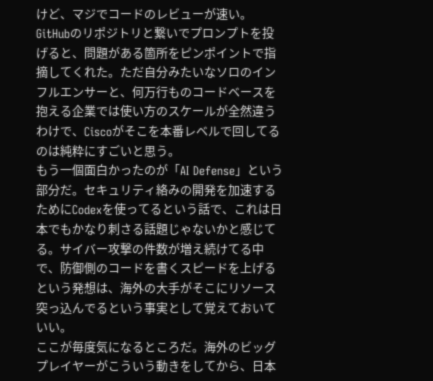けど、マジでコードのレビューが速い。GitHubのリポジトリと繋いでプロンプトを投げると、問題がある箇所をピンポイントで指摘してくれた。ただ自分みたいなソロのインフルエンサーと、何万行ものコードベースを抱える企業では使い方のスケールが全然違うわけで、Ciscoがそこを本番レベルで回してるのは純粋にすごいと思う。
もう一個面白かったのが「AI Defense」という部分だ。セキュリティ絡みの開発を加速するためにCodexを使ってるという話で、これは日本でもかなり刺さる話題じゃないかと感じてる。サイバー攻撃の件数が増え続けてる中で、防御側のコードを書くスピードを上げるという発想は、海外の大手がそこにリソース突っ込んでるという事実として覚えておいていい。
ここが毎度気になるところだ。海外のビッグプレイヤーがこういう動きをしてから、日本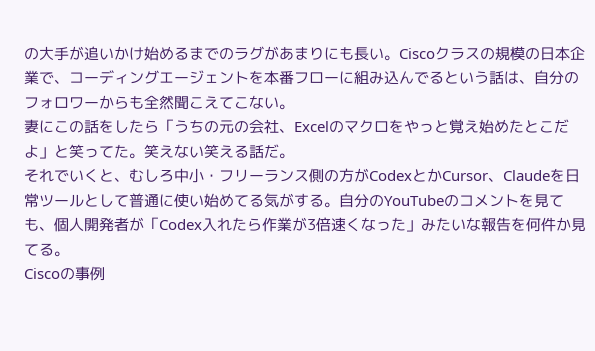の大手が追いかけ始めるまでのラグがあまりにも長い。Ciscoクラスの規模の日本企業で、コーディングエージェントを本番フローに組み込んでるという話は、自分のフォロワーからも全然聞こえてこない。
妻にこの話をしたら「うちの元の会社、Excelのマクロをやっと覚え始めたとこだよ」と笑ってた。笑えない笑える話だ。
それでいくと、むしろ中小・フリーランス側の方がCodexとかCursor、Claudeを日常ツールとして普通に使い始めてる気がする。自分のYouTubeのコメントを見ても、個人開発者が「Codex入れたら作業が3倍速くなった」みたいな報告を何件か見てる。
Ciscoの事例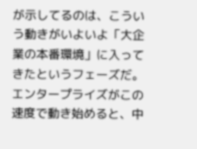が示してるのは、こういう動きがいよいよ「大企業の本番環境」に入ってきたというフェーズだ。エンタープライズがこの速度で動き始めると、中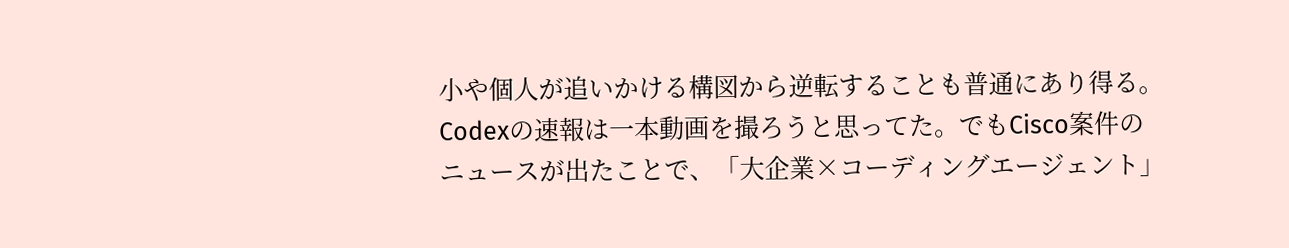小や個人が追いかける構図から逆転することも普通にあり得る。
Codexの速報は一本動画を撮ろうと思ってた。でもCisco案件のニュースが出たことで、「大企業×コーディングエージェント」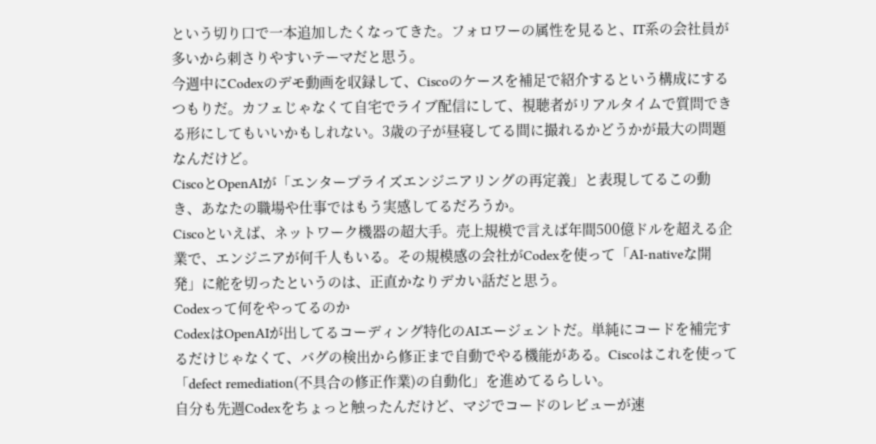という切り口で一本追加したくなってきた。フォロワーの属性を見ると、IT系の会社員が多いから刺さりやすいテーマだと思う。
今週中にCodexのデモ動画を収録して、Ciscoのケースを補足で紹介するという構成にするつもりだ。カフェじゃなくて自宅でライブ配信にして、視聴者がリアルタイムで質問できる形にしてもいいかもしれない。3歳の子が昼寝してる間に撮れるかどうかが最大の問題なんだけど。
CiscoとOpenAIが「エンタープライズエンジニアリングの再定義」と表現してるこの動き、あなたの職場や仕事ではもう実感してるだろうか。
Ciscoといえば、ネットワーク機器の超大手。売上規模で言えば年間500億ドルを超える企業で、エンジニアが何千人もいる。その規模感の会社がCodexを使って「AI-nativeな開発」に舵を切ったというのは、正直かなりデカい話だと思う。
Codexって何をやってるのか
CodexはOpenAIが出してるコーディング特化のAIエージェントだ。単純にコードを補完するだけじゃなくて、バグの検出から修正まで自動でやる機能がある。Ciscoはこれを使って「defect remediation(不具合の修正作業)の自動化」を進めてるらしい。
自分も先週Codexをちょっと触ったんだけど、マジでコードのレビューが速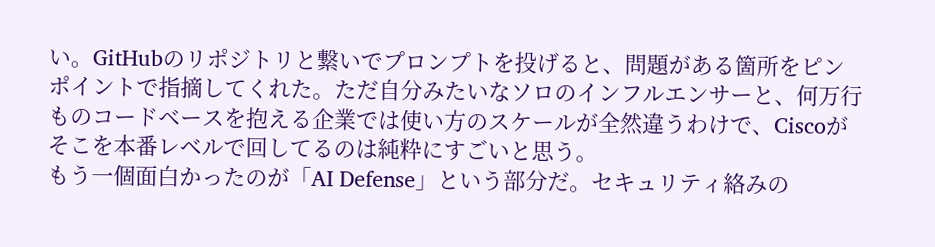い。GitHubのリポジトリと繋いでプロンプトを投げると、問題がある箇所をピンポイントで指摘してくれた。ただ自分みたいなソロのインフルエンサーと、何万行ものコードベースを抱える企業では使い方のスケールが全然違うわけで、Ciscoがそこを本番レベルで回してるのは純粋にすごいと思う。
もう一個面白かったのが「AI Defense」という部分だ。セキュリティ絡みの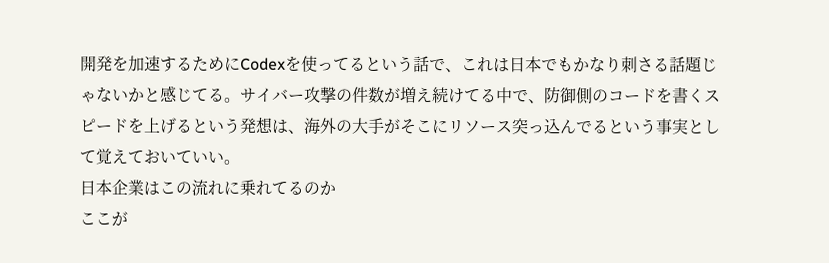開発を加速するためにCodexを使ってるという話で、これは日本でもかなり刺さる話題じゃないかと感じてる。サイバー攻撃の件数が増え続けてる中で、防御側のコードを書くスピードを上げるという発想は、海外の大手がそこにリソース突っ込んでるという事実として覚えておいていい。
日本企業はこの流れに乗れてるのか
ここが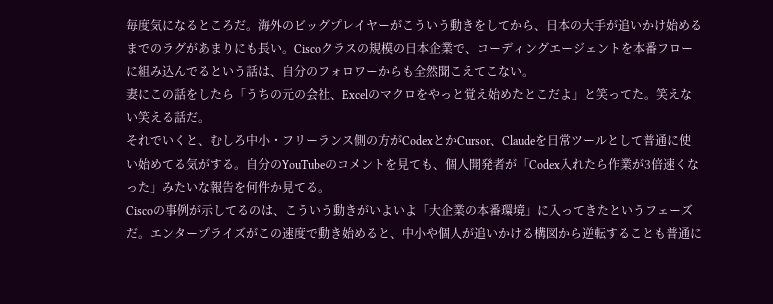毎度気になるところだ。海外のビッグプレイヤーがこういう動きをしてから、日本の大手が追いかけ始めるまでのラグがあまりにも長い。Ciscoクラスの規模の日本企業で、コーディングエージェントを本番フローに組み込んでるという話は、自分のフォロワーからも全然聞こえてこない。
妻にこの話をしたら「うちの元の会社、Excelのマクロをやっと覚え始めたとこだよ」と笑ってた。笑えない笑える話だ。
それでいくと、むしろ中小・フリーランス側の方がCodexとかCursor、Claudeを日常ツールとして普通に使い始めてる気がする。自分のYouTubeのコメントを見ても、個人開発者が「Codex入れたら作業が3倍速くなった」みたいな報告を何件か見てる。
Ciscoの事例が示してるのは、こういう動きがいよいよ「大企業の本番環境」に入ってきたというフェーズだ。エンタープライズがこの速度で動き始めると、中小や個人が追いかける構図から逆転することも普通に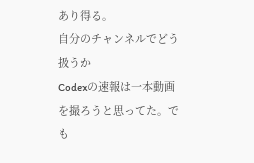あり得る。
自分のチャンネルでどう扱うか
Codexの速報は一本動画を撮ろうと思ってた。でも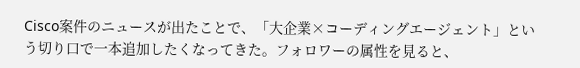Cisco案件のニュースが出たことで、「大企業×コーディングエージェント」という切り口で一本追加したくなってきた。フォロワーの属性を見ると、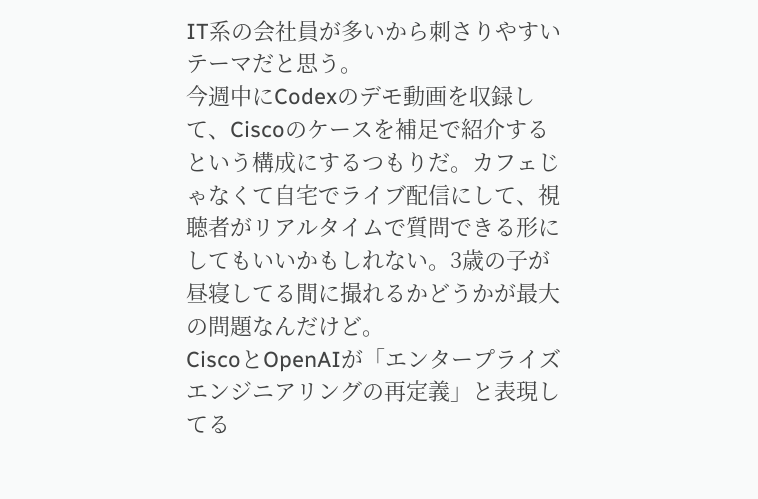IT系の会社員が多いから刺さりやすいテーマだと思う。
今週中にCodexのデモ動画を収録して、Ciscoのケースを補足で紹介するという構成にするつもりだ。カフェじゃなくて自宅でライブ配信にして、視聴者がリアルタイムで質問できる形にしてもいいかもしれない。3歳の子が昼寝してる間に撮れるかどうかが最大の問題なんだけど。
CiscoとOpenAIが「エンタープライズエンジニアリングの再定義」と表現してる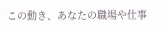この動き、あなたの職場や仕事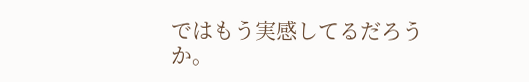ではもう実感してるだろうか。